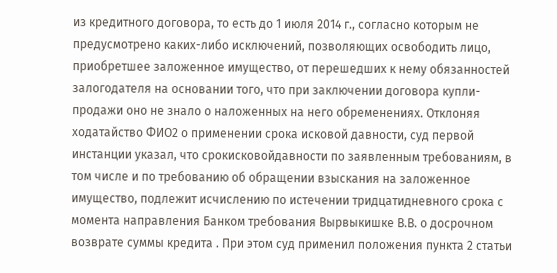из кредитного договора, то есть до 1 июля 2014 г., согласно которым не предусмотрено каких-либо исключений, позволяющих освободить лицо, приобретшее заложенное имущество, от перешедших к нему обязанностей залогодателя на основании того, что при заключении договора купли-продажи оно не знало о наложенных на него обременениях. Отклоняя ходатайство ФИО2 о применении срока исковой давности, суд первой инстанции указал, что срокисковойдавности по заявленным требованиям, в том числе и по требованию об обращении взыскания на заложенное имущество, подлежит исчислению по истечении тридцатидневного срока с момента направления Банком требования Вырвыкишке В.В. о досрочном возврате суммы кредита . При этом суд применил положения пункта 2 статьи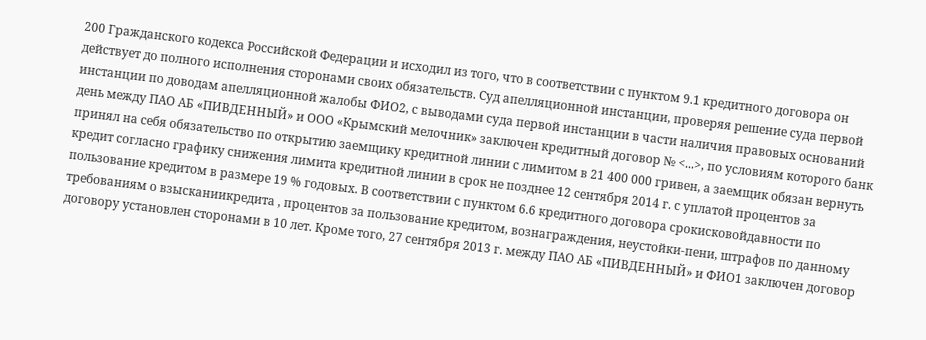200 Гражданского кодекса Российской Федерации и исходил из того, что в соответствии с пунктом 9.1 кредитного договора он действует до полного исполнения сторонами своих обязательств. Суд апелляционной инстанции, проверяя решение суда первой инстанции по доводам апелляционной жалобы ФИО2, с выводами суда первой инстанции в части наличия правовых оснований
день между ПАО АБ «ПИВДЕННЫЙ» и ООО «Крымский мелочник» заключен кредитный договор № <...>, по условиям которого банк принял на себя обязательство по открытию заемщику кредитной линии с лимитом в 21 400 000 гривен, а заемщик обязан вернуть кредит согласно графику снижения лимита кредитной линии в срок не позднее 12 сентября 2014 г. с уплатой процентов за пользование кредитом в размере 19 % годовых. В соответствии с пунктом 6.6 кредитного договора срокисковойдавности по требованиям о взысканиикредита , процентов за пользование кредитом, вознаграждения, неустойки-пени, штрафов по данному договору установлен сторонами в 10 лет. Кроме того, 27 сентября 2013 г. между ПАО АБ «ПИВДЕННЫЙ» и ФИО1 заключен договор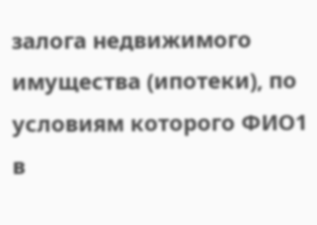залога недвижимого имущества (ипотеки), по условиям которого ФИО1 в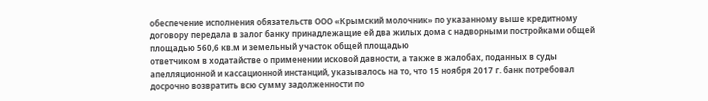обеспечение исполнения обязательств ООО «Крымский молочник» по указанному выше кредитному договору передала в залог банку принадлежащие ей два жилых дома с надворными постройками общей площадью 560,6 кв.м и земельный участок общей площадью
ответчиком в ходатайстве о применении исковой давности, а также в жалобах, поданных в суды апелляционной и кассационной инстанций, указывалось на то, что 15 ноября 2017 г. банк потребовал досрочно возвратить всю сумму задолженности по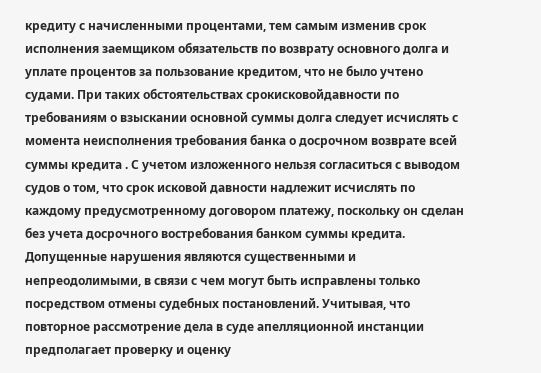кредиту с начисленными процентами, тем самым изменив срок исполнения заемщиком обязательств по возврату основного долга и уплате процентов за пользование кредитом, что не было учтено судами. При таких обстоятельствах срокисковойдавности по требованиям о взыскании основной суммы долга следует исчислять с момента неисполнения требования банка о досрочном возврате всей суммы кредита . С учетом изложенного нельзя согласиться с выводом судов о том, что срок исковой давности надлежит исчислять по каждому предусмотренному договором платежу, поскольку он сделан без учета досрочного востребования банком суммы кредита. Допущенные нарушения являются существенными и непреодолимыми, в связи с чем могут быть исправлены только посредством отмены судебных постановлений. Учитывая, что повторное рассмотрение дела в суде апелляционной инстанции предполагает проверку и оценку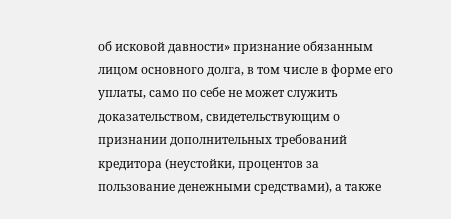об исковой давности» признание обязанным лицом основного долга, в том числе в форме его уплаты, само по себе не может служить доказательством, свидетельствующим о признании дополнительных требований кредитора (неустойки, процентов за пользование денежными средствами), а также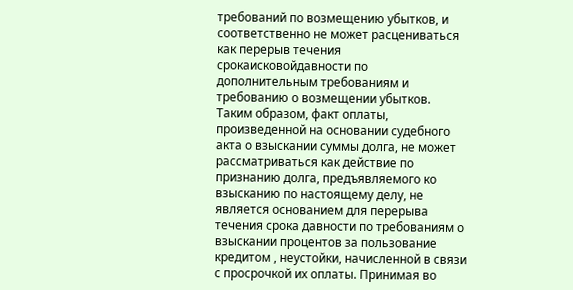требований по возмещению убытков, и соответственно не может расцениваться как перерыв течения срокаисковойдавности по дополнительным требованиям и требованию о возмещении убытков. Таким образом, факт оплаты, произведенной на основании судебного акта о взыскании суммы долга, не может рассматриваться как действие по признанию долга, предъявляемого ко взысканию по настоящему делу, не является основанием для перерыва течения срока давности по требованиям о взыскании процентов за пользование кредитом , неустойки, начисленной в связи с просрочкой их оплаты. Принимая во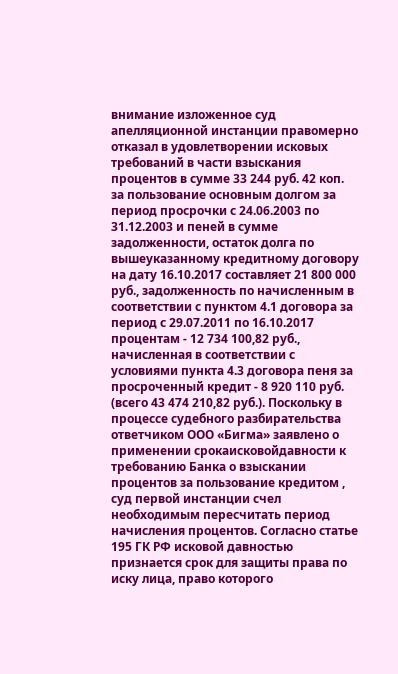внимание изложенное суд апелляционной инстанции правомерно отказал в удовлетворении исковых требований в части взыскания процентов в сумме 33 244 руб. 42 коп. за пользование основным долгом за период просрочки с 24.06.2003 по 31.12.2003 и пеней в сумме
задолженности, остаток долга по вышеуказанному кредитному договору на дату 16.10.2017 составляет 21 800 000 руб., задолженность по начисленным в соответствии с пунктом 4.1 договора за период с 29.07.2011 по 16.10.2017 процентам - 12 734 100,82 руб., начисленная в соответствии с условиями пункта 4.3 договора пеня за просроченный кредит - 8 920 110 руб. (всего 43 474 210,82 руб.). Поскольку в процессе судебного разбирательства ответчиком ООО «Бигма» заявлено о применении срокаисковойдавности к требованию Банка о взыскании процентов за пользование кредитом , суд первой инстанции счел необходимым пересчитать период начисления процентов. Согласно статье 195 ГК РФ исковой давностью признается срок для защиты права по иску лица, право которого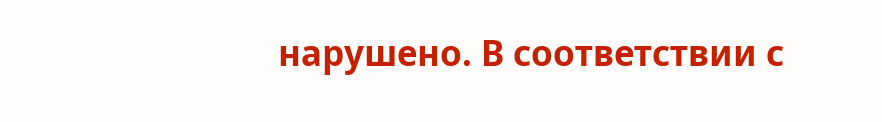нарушено. В соответствии с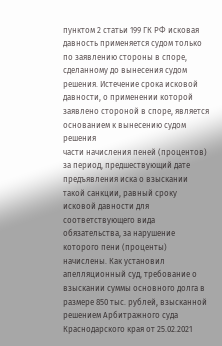пунктом 2 статьи 199 ГК РФ исковая давность применяется судом только по заявлению стороны в споре, сделанному до вынесения судом решения. Истечение срока исковой давности, о применении которой заявлено стороной в споре, является основанием к вынесению судом решения
части начисления пеней (процентов) за период, предшествующий дате предъявления иска о взыскании такой санкции, равный сроку исковой давности для соответствующего вида обязательства, за нарушение которого пени (проценты) начислены. Как установил апелляционный суд, требование о взыскании суммы основного долга в размере 850 тыс. рублей, взысканной решением Арбитражного суда Краснодарского края от 25.02.2021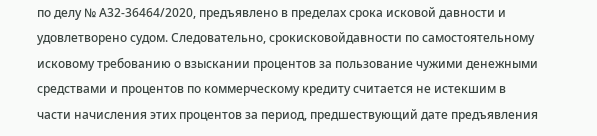по делу № А32-36464/2020, предъявлено в пределах срока исковой давности и удовлетворено судом. Следовательно, срокисковойдавности по самостоятельному исковому требованию о взыскании процентов за пользование чужими денежными средствами и процентов по коммерческому кредиту считается не истекшим в части начисления этих процентов за период, предшествующий дате предъявления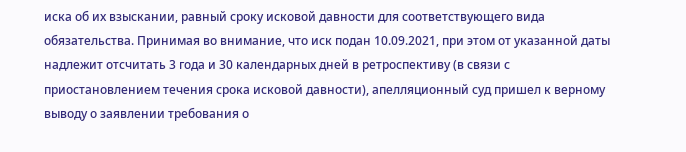иска об их взыскании, равный сроку исковой давности для соответствующего вида обязательства. Принимая во внимание, что иск подан 10.09.2021, при этом от указанной даты надлежит отсчитать 3 года и 30 календарных дней в ретроспективу (в связи с приостановлением течения срока исковой давности), апелляционный суд пришел к верному выводу о заявлении требования о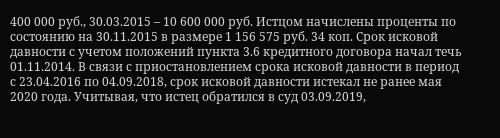400 000 руб., 30.03.2015 – 10 600 000 руб. Истцом начислены проценты по состоянию на 30.11.2015 в размере 1 156 575 руб. 34 коп. Срок исковой давности с учетом положений пункта 3.6 кредитного договора начал течь 01.11.2014. В связи с приостановлением срока исковой давности в период с 23.04.2016 по 04.09.2018, срок исковой давности истекал не ранее мая 2020 года. Учитывая, что истец обратился в суд 03.09.2019,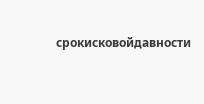срокисковойдавности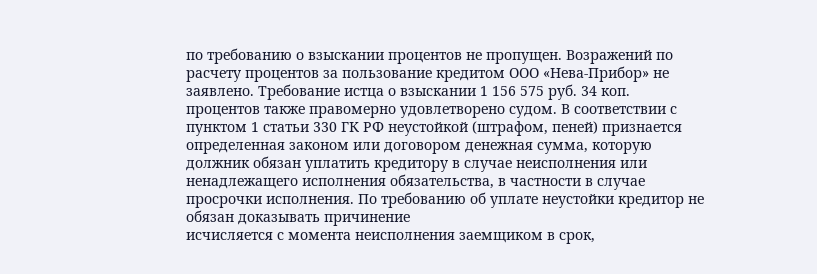по требованию о взыскании процентов не пропущен. Возражений по расчету процентов за пользование кредитом ООО «Нева-Прибор» не заявлено. Требование истца о взыскании 1 156 575 руб. 34 коп. процентов также правомерно удовлетворено судом. В соответствии с пунктом 1 статьи 330 ГК РФ неустойкой (штрафом, пеней) признается определенная законом или договором денежная сумма, которую должник обязан уплатить кредитору в случае неисполнения или ненадлежащего исполнения обязательства, в частности в случае просрочки исполнения. По требованию об уплате неустойки кредитор не обязан доказывать причинение
исчисляется с момента неисполнения заемщиком в срок,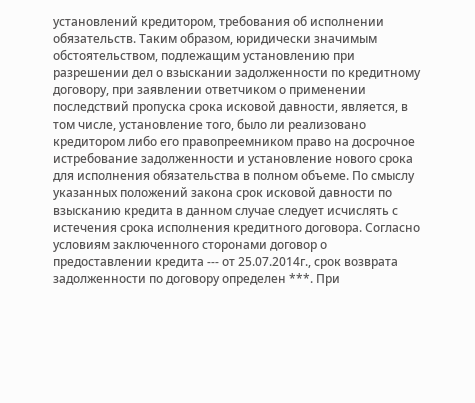установлений кредитором, требования об исполнении обязательств. Таким образом, юридически значимым обстоятельством, подлежащим установлению при разрешении дел о взыскании задолженности по кредитному договору, при заявлении ответчиком о применении последствий пропуска срока исковой давности, является, в том числе, установление того, было ли реализовано кредитором либо его правопреемником право на досрочное истребование задолженности и установление нового срока для исполнения обязательства в полном объеме. По смыслу указанных положений закона срок исковой давности по взысканию кредита в данном случае следует исчислять с истечения срока исполнения кредитного договора. Согласно условиям заключенного сторонами договор о предоставлении кредита --- от 25.07.2014г., срок возврата задолженности по договору определен ***. При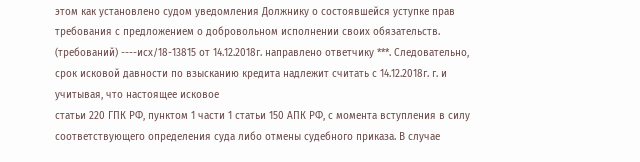этом как установлено судом уведомления Должнику о состоявшейся уступке прав требования с предложением о добровольном исполнении своих обязательств. (требований) ----исх/18-13815 от 14.12.2018г. направлено ответчику ***. Следовательно, срок исковой давности по взысканию кредита надлежит считать с 14.12.2018г. г. и учитывая, что настоящее исковое
статьи 220 ГПК РФ, пунктом 1 части 1 статьи 150 АПК РФ, с момента вступления в силу соответствующего определения суда либо отмены судебного приказа. В случае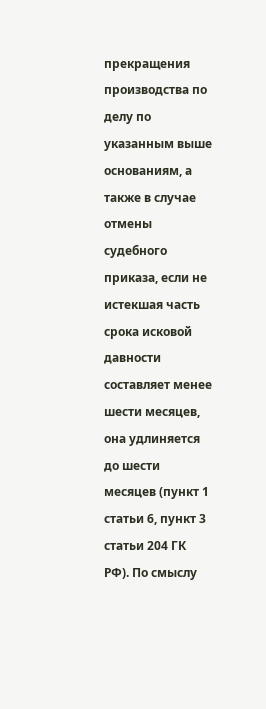прекращения производства по делу по указанным выше основаниям, а также в случае отмены судебного приказа, если не истекшая часть срока исковой давности составляет менее шести месяцев, она удлиняется до шести месяцев (пункт 1 статьи 6, пункт 3 статьи 204 ГК РФ). По смыслу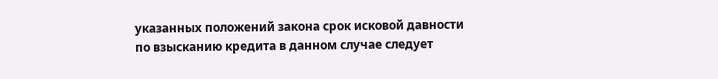указанных положений закона срок исковой давности по взысканию кредита в данном случае следует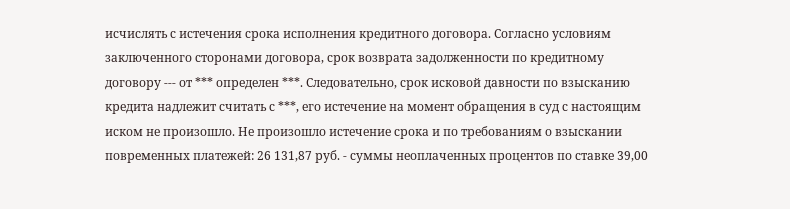исчислять с истечения срока исполнения кредитного договора. Согласно условиям заключенного сторонами договора, срок возврата задолженности по кредитному договору --- от *** определен ***. Следовательно, срок исковой давности по взысканию кредита надлежит считать с ***, его истечение на момент обращения в суд с настоящим иском не произошло. Не произошло истечение срока и по требованиям о взыскании повременных платежей: 26 131,87 руб. - суммы неоплаченных процентов по ставке 39,00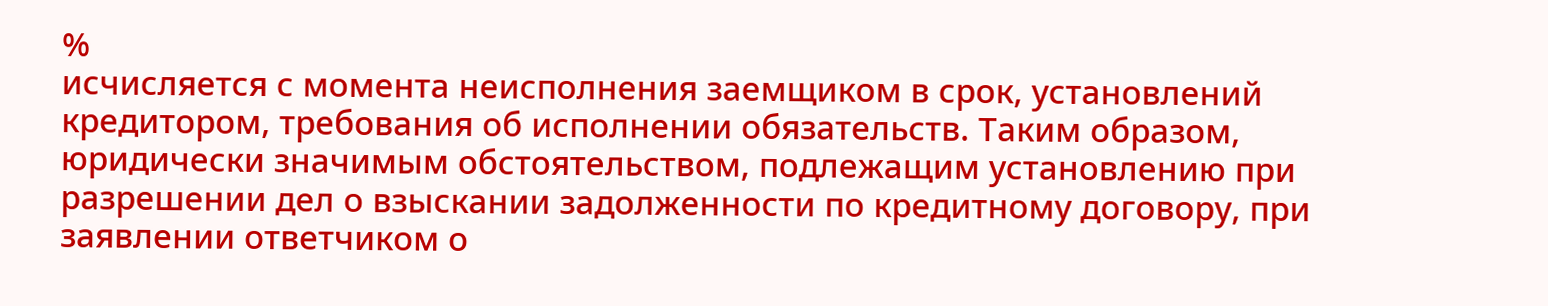%
исчисляется с момента неисполнения заемщиком в срок, установлений кредитором, требования об исполнении обязательств. Таким образом, юридически значимым обстоятельством, подлежащим установлению при разрешении дел о взыскании задолженности по кредитному договору, при заявлении ответчиком о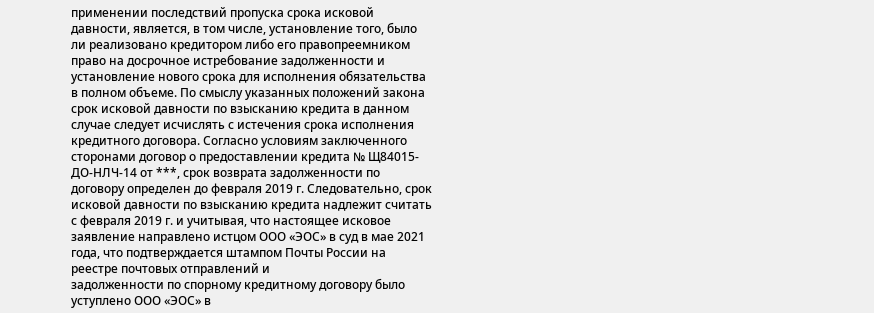применении последствий пропуска срока исковой давности, является, в том числе, установление того, было ли реализовано кредитором либо его правопреемником право на досрочное истребование задолженности и установление нового срока для исполнения обязательства в полном объеме. По смыслу указанных положений закона срок исковой давности по взысканию кредита в данном случае следует исчислять с истечения срока исполнения кредитного договора. Согласно условиям заключенного сторонами договор о предоставлении кредита № Щ84015-ДО-НЛЧ-14 от ***, срок возврата задолженности по договору определен до февраля 2019 г. Следовательно, срок исковой давности по взысканию кредита надлежит считать с февраля 2019 г. и учитывая, что настоящее исковое заявление направлено истцом ООО «ЭОС» в суд в мае 2021 года, что подтверждается штампом Почты России на реестре почтовых отправлений и
задолженности по спорному кредитному договору было уступлено ООО «ЭОС» в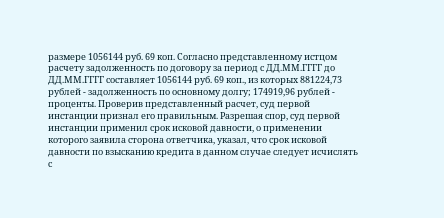размере 1056144 руб. 69 коп. Согласно представленному истцом расчету задолженность по договору за период с ДД.ММ.ГГГГ до ДД.ММ.ГГГГ составляет 1056144 руб. 69 коп., из которых 881224,73 рублей - задолженность по основному долгу; 174919,96 рублей - проценты. Проверив представленный расчет, суд первой инстанции признал его правильным. Разрешая спор, суд первой инстанции применил срок исковой давности, о применении которого заявила сторона ответчика, указал, что срок исковой давности по взысканию кредита в данном случае следует исчислять с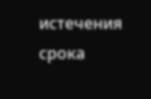истечения срока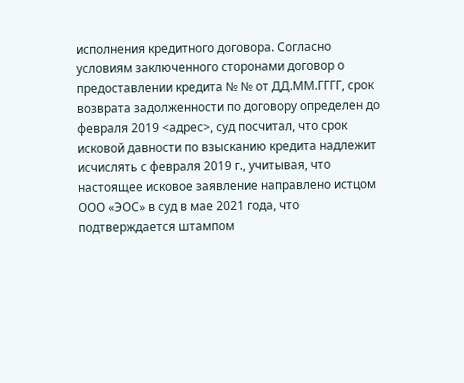исполнения кредитного договора. Согласно условиям заключенного сторонами договор о предоставлении кредита № № от ДД.ММ.ГГГГ, срок возврата задолженности по договору определен до февраля 2019 <адрес>, суд посчитал, что срок исковой давности по взысканию кредита надлежит исчислять с февраля 2019 г., учитывая, что настоящее исковое заявление направлено истцом ООО «ЭОС» в суд в мае 2021 года, что подтверждается штампом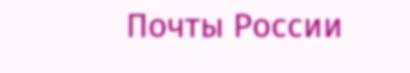Почты России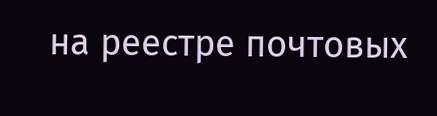на реестре почтовых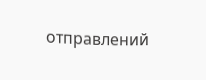отправлений